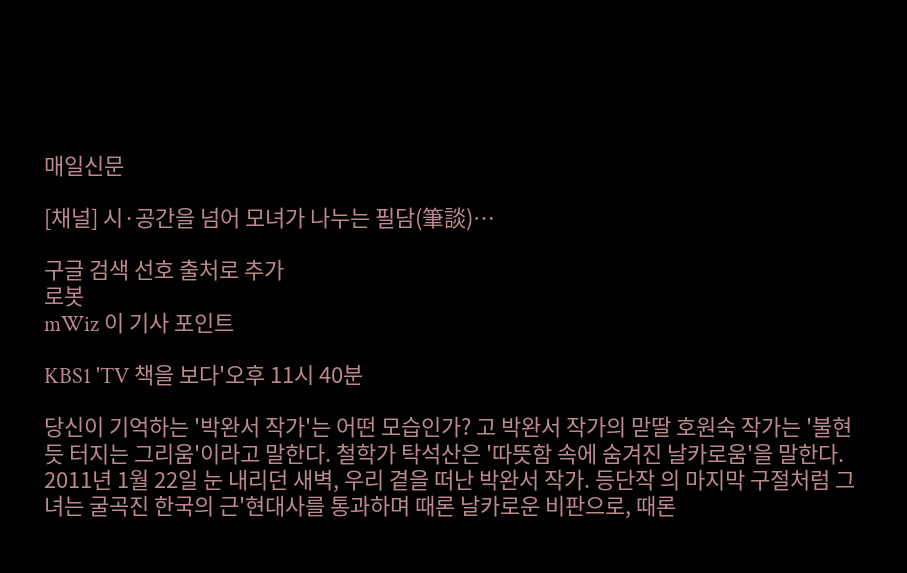매일신문

[채널] 시·공간을 넘어 모녀가 나누는 필담(筆談)…

구글 검색 선호 출처로 추가
로봇
mWiz 이 기사 포인트

KBS1 'TV 책을 보다'오후 11시 40분

당신이 기억하는 '박완서 작가'는 어떤 모습인가? 고 박완서 작가의 맏딸 호원숙 작가는 '불현듯 터지는 그리움'이라고 말한다. 철학가 탁석산은 '따뜻함 속에 숨겨진 날카로움'을 말한다. 2011년 1월 22일 눈 내리던 새벽, 우리 곁을 떠난 박완서 작가. 등단작 의 마지막 구절처럼 그녀는 굴곡진 한국의 근'현대사를 통과하며 때론 날카로운 비판으로, 때론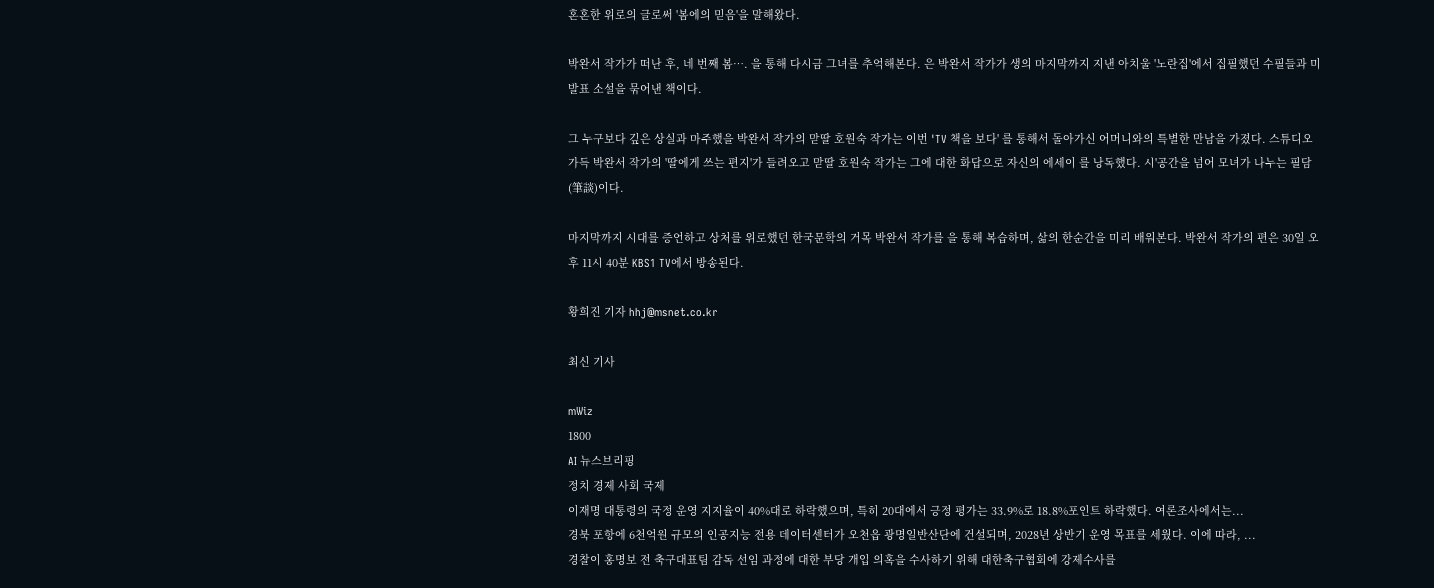혼혼한 위로의 글로써 '봄에의 믿음'을 말해왔다.

박완서 작가가 떠난 후, 네 번째 봄…. 을 통해 다시금 그녀를 추억해본다. 은 박완서 작가가 생의 마지막까지 지낸 아치울 '노란집'에서 집필했던 수필들과 미발표 소설을 묶어낸 책이다.

그 누구보다 깊은 상실과 마주했을 박완서 작가의 맏딸 호원숙 작가는 이번 'TV 책을 보다' 를 통해서 돌아가신 어머니와의 특별한 만남을 가졌다. 스튜디오 가득 박완서 작가의 '딸에게 쓰는 편지'가 들려오고 맏딸 호원숙 작가는 그에 대한 화답으로 자신의 에세이 를 낭독했다. 시'공간을 넘어 모녀가 나누는 필담(筆談)이다.

마지막까지 시대를 증언하고 상처를 위로했던 한국문학의 거목 박완서 작가를 을 통해 복습하며, 삶의 한순간을 미리 배워본다. 박완서 작가의 편은 30일 오후 11시 40분 KBS1 TV에서 방송된다.

황희진 기자 hhj@msnet.co.kr

최신 기사

mWiz
1800
AI 뉴스브리핑
정치 경제 사회 국제
이재명 대통령의 국정 운영 지지율이 40%대로 하락했으며, 특히 20대에서 긍정 평가는 33.9%로 18.8%포인트 하락했다. 여론조사에서는...
경북 포항에 6천억원 규모의 인공지능 전용 데이터센터가 오천읍 광명일반산단에 건설되며, 2028년 상반기 운영 목표를 세웠다. 이에 따라, ...
경찰이 홍명보 전 축구대표팀 감독 선임 과정에 대한 부당 개입 의혹을 수사하기 위해 대한축구협회에 강제수사를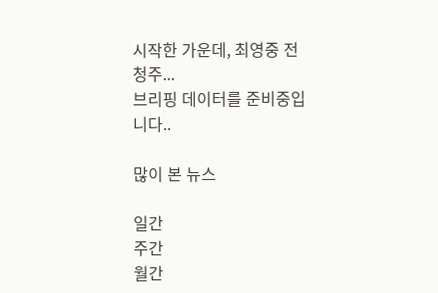시작한 가운데, 최영중 전 청주...
브리핑 데이터를 준비중입니다..

많이 본 뉴스

일간
주간
월간